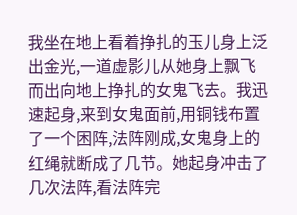我坐在地上看着挣扎的玉儿身上泛出金光,一道虚影儿从她身上飘飞而出向地上挣扎的女鬼飞去。我迅速起身,来到女鬼面前,用铜钱布置了一个困阵,法阵刚成,女鬼身上的红绳就断成了几节。她起身冲击了几次法阵,看法阵完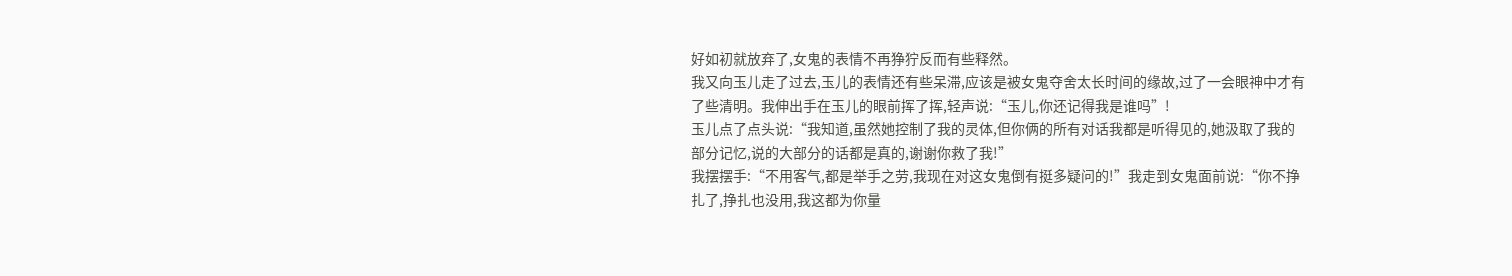好如初就放弃了,女鬼的表情不再狰狞反而有些释然。
我又向玉儿走了过去,玉儿的表情还有些呆滞,应该是被女鬼夺舍太长时间的缘故,过了一会眼神中才有了些清明。我伸出手在玉儿的眼前挥了挥,轻声说:“玉儿,你还记得我是谁吗”!
玉儿点了点头说:“我知道,虽然她控制了我的灵体,但你俩的所有对话我都是听得见的,她汲取了我的部分记忆,说的大部分的话都是真的,谢谢你救了我!”
我摆摆手:“不用客气,都是举手之劳,我现在对这女鬼倒有挺多疑问的!”我走到女鬼面前说:“你不挣扎了,挣扎也没用,我这都为你量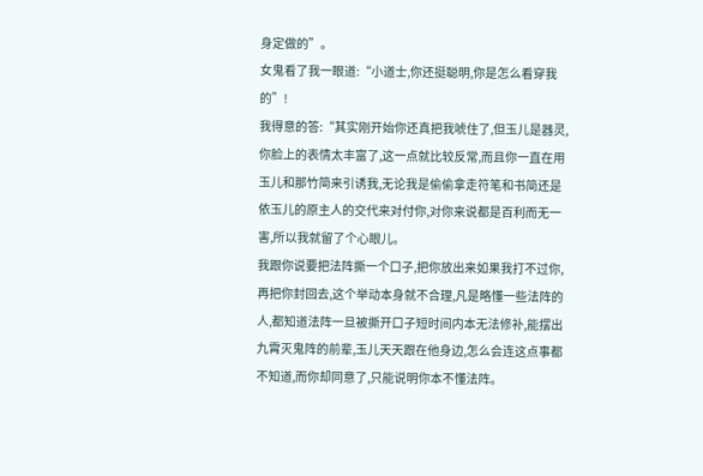身定做的”。
女鬼看了我一眼道:“小道士,你还挺聪明,你是怎么看穿我的”!
我得意的答:“其实刚开始你还真把我唬住了,但玉儿是器灵,你脸上的表情太丰富了,这一点就比较反常,而且你一直在用玉儿和那竹简来引诱我,无论我是偷偷拿走符笔和书简还是依玉儿的原主人的交代来对付你,对你来说都是百利而无一害,所以我就留了个心眼儿。
我跟你说要把法阵撕一个口子,把你放出来如果我打不过你,再把你封回去,这个举动本身就不合理,凡是略懂一些法阵的人,都知道法阵一旦被撕开口子短时间内本无法修补,能摆出九霄灭鬼阵的前辈,玉儿天天跟在他身边,怎么会连这点事都不知道,而你却同意了,只能说明你本不懂法阵。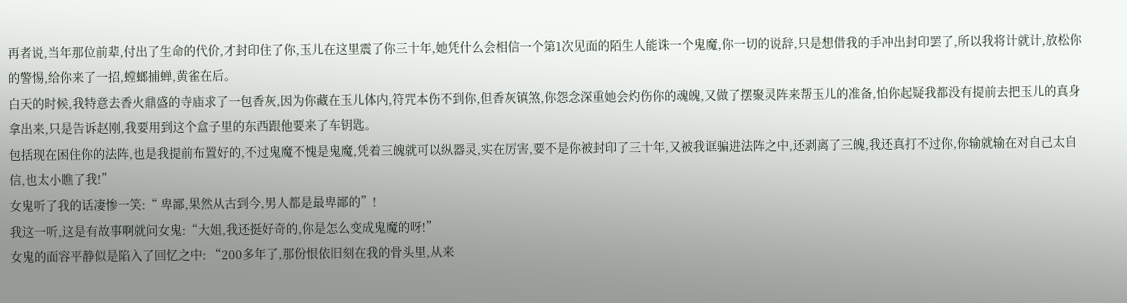再者说,当年那位前辈,付出了生命的代价,才封印住了你,玉儿在这里震了你三十年,她凭什么会相信一个第1次见面的陌生人能诛一个鬼魔,你一切的说辞,只是想借我的手冲出封印罢了,所以我将计就计,放松你的警惕,给你来了一招,螳螂捕蝉,黄雀在后。
白天的时候,我特意去香火鼎盛的寺庙求了一包香灰,因为你藏在玉儿体内,符咒本伤不到你,但香灰镇煞,你怨念深重她会灼伤你的魂魄,又做了摆聚灵阵来帮玉儿的准备,怕你起疑我都没有提前去把玉儿的真身拿出来,只是告诉赵刚,我要用到这个盒子里的东西跟他要来了车钥匙。
包括现在困住你的法阵,也是我提前布置好的,不过鬼魔不愧是鬼魔,凭着三魄就可以纵器灵,实在厉害,要不是你被封印了三十年,又被我诓骗进法阵之中,还剥离了三魄,我还真打不过你,你输就输在对自己太自信,也太小瞧了我!”
女鬼听了我的话凄惨一笑:“ 卑鄙,果然从古到今,男人都是最卑鄙的”!
我这一听,这是有故事啊就问女鬼:“大姐,我还挺好奇的,你是怎么变成鬼魔的呀!”
女鬼的面容平静似是陷入了回忆之中: “200多年了,那份恨依旧刻在我的骨头里,从来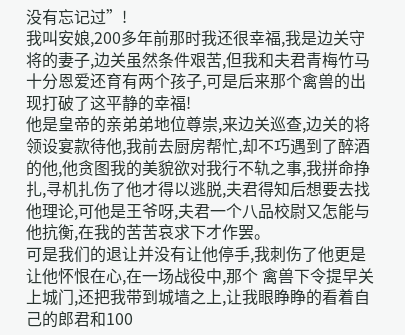没有忘记过”!
我叫安娘,200多年前那时我还很幸福,我是边关守将的妻子,边关虽然条件艰苦,但我和夫君青梅竹马十分恩爱还育有两个孩子,可是后来那个禽兽的出现打破了这平静的幸福!
他是皇帝的亲弟弟地位尊崇,来边关巡查,边关的将领设宴款待他,我前去厨房帮忙,却不巧遇到了醉酒的他,他贪图我的美貌欲对我行不轨之事,我拼命挣扎,寻机扎伤了他才得以逃脱,夫君得知后想要去找他理论,可他是王爷呀,夫君一个八品校尉又怎能与他抗衡,在我的苦苦哀求下才作罢。
可是我们的退让并没有让他停手,我刺伤了他更是让他怀恨在心,在一场战役中,那个 禽兽下令提早关上城门,还把我带到城墙之上,让我眼睁睁的看着自己的郎君和100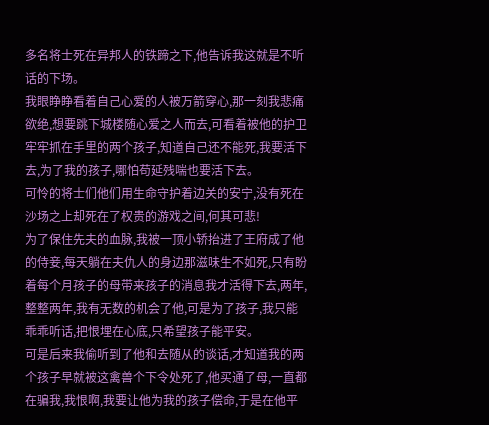多名将士死在异邦人的铁蹄之下,他告诉我这就是不听话的下场。
我眼睁睁看着自己心爱的人被万箭穿心,那一刻我悲痛欲绝,想要跳下城楼随心爱之人而去,可看着被他的护卫牢牢抓在手里的两个孩子,知道自己还不能死,我要活下去,为了我的孩子,哪怕苟延残喘也要活下去。
可怜的将士们他们用生命守护着边关的安宁,没有死在沙场之上却死在了权贵的游戏之间,何其可悲!
为了保住先夫的血脉,我被一顶小轿抬进了王府成了他的侍妾,每天躺在夫仇人的身边那滋味生不如死,只有盼着每个月孩子的母带来孩子的消息我才活得下去,两年,整整两年,我有无数的机会了他,可是为了孩子,我只能乖乖听话,把恨埋在心底,只希望孩子能平安。
可是后来我偷听到了他和去随从的谈话,才知道我的两个孩子早就被这禽兽个下令处死了,他买通了母,一直都在骗我,我恨啊,我要让他为我的孩子偿命,于是在他平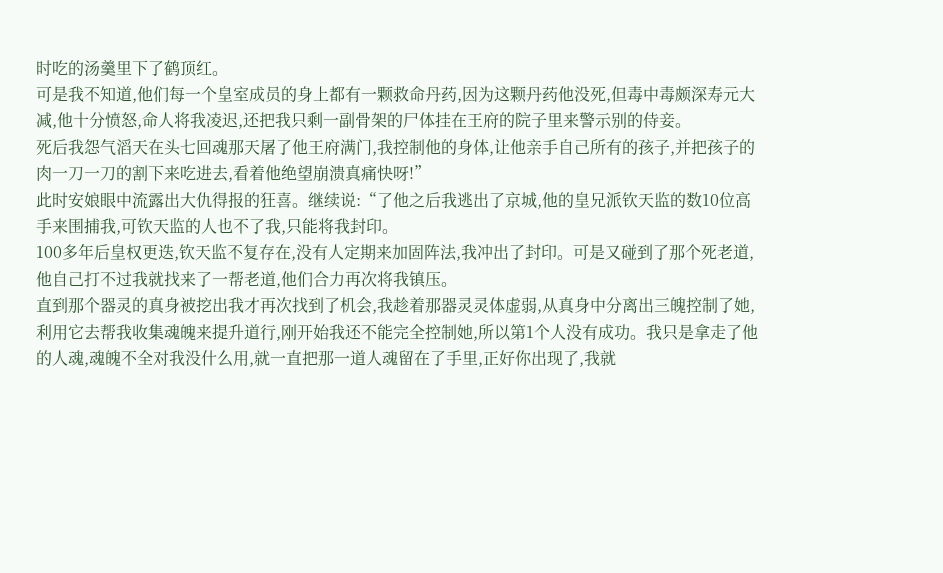时吃的汤羹里下了鹤顶红。
可是我不知道,他们每一个皇室成员的身上都有一颗救命丹药,因为这颗丹药他没死,但毒中毒颇深寿元大减,他十分愤怒,命人将我凌迟,还把我只剩一副骨架的尸体挂在王府的院子里来警示别的侍妾。
死后我怨气滔天在头七回魂那天屠了他王府满门,我控制他的身体,让他亲手自己所有的孩子,并把孩子的肉一刀一刀的割下来吃进去,看着他绝望崩溃真痛快呀!”
此时安娘眼中流露出大仇得报的狂喜。继续说:“了他之后我逃出了京城,他的皇兄派钦天监的数10位高手来围捕我,可钦天监的人也不了我,只能将我封印。
100多年后皇权更迭,钦天监不复存在,没有人定期来加固阵法,我冲出了封印。可是又碰到了那个死老道,他自己打不过我就找来了一帮老道,他们合力再次将我镇压。
直到那个器灵的真身被挖出我才再次找到了机会,我趁着那器灵灵体虚弱,从真身中分离出三魄控制了她,利用它去帮我收集魂魄来提升道行,刚开始我还不能完全控制她,所以第1个人没有成功。我只是拿走了他的人魂,魂魄不全对我没什么用,就一直把那一道人魂留在了手里,正好你出现了,我就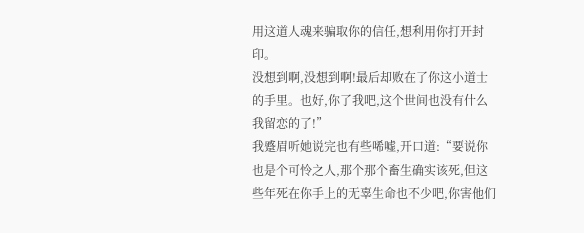用这道人魂来骗取你的信任,想利用你打开封印。
没想到啊,没想到啊!最后却败在了你这小道士的手里。也好,你了我吧,这个世间也没有什么我留恋的了!”
我蹙眉听她说完也有些唏嘘,开口道:“要说你也是个可怜之人,那个那个畜生确实该死,但这些年死在你手上的无辜生命也不少吧,你害他们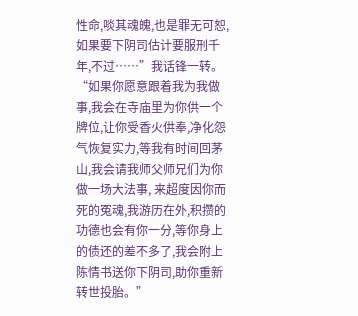性命,啖其魂魄,也是罪无可恕,如果要下阴司估计要服刑千年,不过……”我话锋一转。
“如果你愿意跟着我为我做事,我会在寺庙里为你供一个牌位,让你受香火供奉,净化怨气恢复实力,等我有时间回茅山,我会请我师父师兄们为你做一场大法事, 来超度因你而死的冤魂,我游历在外,积攒的功德也会有你一分,等你身上的债还的差不多了,我会附上陈情书送你下阴司,助你重新转世投胎。”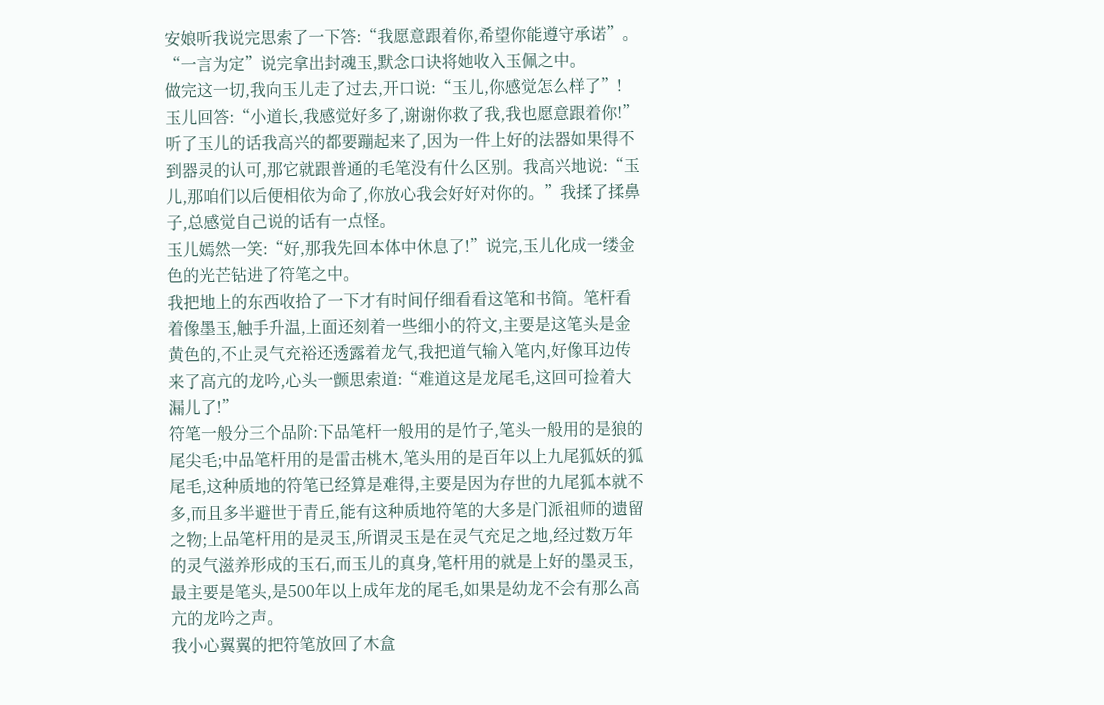安娘听我说完思索了一下答:“我愿意跟着你,希望你能遵守承诺”。
“一言为定”说完拿出封魂玉,默念口诀将她收入玉佩之中。
做完这一切,我向玉儿走了过去,开口说:“玉儿,你感觉怎么样了”!
玉儿回答:“小道长,我感觉好多了,谢谢你救了我,我也愿意跟着你!”
听了玉儿的话我高兴的都要蹦起来了,因为一件上好的法器如果得不到器灵的认可,那它就跟普通的毛笔没有什么区别。我高兴地说:“玉儿,那咱们以后便相依为命了,你放心我会好好对你的。”我揉了揉鼻子,总感觉自己说的话有一点怪。
玉儿嫣然一笑:“好,那我先回本体中休息了!”说完,玉儿化成一缕金色的光芒钻进了符笔之中。
我把地上的东西收拾了一下才有时间仔细看看这笔和书简。笔杆看着像墨玉,触手升温,上面还刻着一些细小的符文,主要是这笔头是金黄色的,不止灵气充裕还透露着龙气,我把道气输入笔内,好像耳边传来了高亢的龙吟,心头一颤思索道:“难道这是龙尾毛,这回可捡着大漏儿了!”
符笔一般分三个品阶:下品笔杆一般用的是竹子,笔头一般用的是狼的尾尖毛;中品笔杆用的是雷击桃木,笔头用的是百年以上九尾狐妖的狐尾毛,这种质地的符笔已经算是难得,主要是因为存世的九尾狐本就不多,而且多半避世于青丘,能有这种质地符笔的大多是门派祖师的遗留之物;上品笔杆用的是灵玉,所谓灵玉是在灵气充足之地,经过数万年的灵气滋养形成的玉石,而玉儿的真身,笔杆用的就是上好的墨灵玉,最主要是笔头,是500年以上成年龙的尾毛,如果是幼龙不会有那么高亢的龙吟之声。
我小心翼翼的把符笔放回了木盒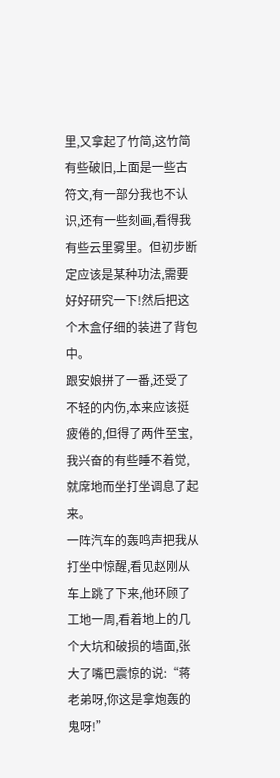里,又拿起了竹简,这竹简有些破旧,上面是一些古符文,有一部分我也不认识,还有一些刻画,看得我有些云里雾里。但初步断定应该是某种功法,需要好好研究一下!然后把这个木盒仔细的装进了背包中。
跟安娘拼了一番,还受了不轻的内伤,本来应该挺疲倦的,但得了两件至宝,我兴奋的有些睡不着觉,就席地而坐打坐调息了起来。
一阵汽车的轰鸣声把我从打坐中惊醒,看见赵刚从车上跳了下来,他环顾了工地一周,看着地上的几个大坑和破损的墙面,张大了嘴巴震惊的说:“蒋老弟呀,你这是拿炮轰的鬼呀!”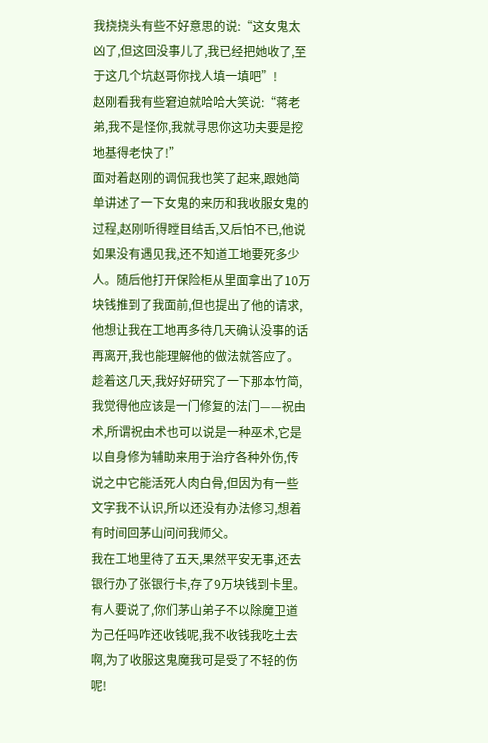我挠挠头有些不好意思的说:“这女鬼太凶了,但这回没事儿了,我已经把她收了,至于这几个坑赵哥你找人填一填吧”!
赵刚看我有些窘迫就哈哈大笑说:“蒋老弟,我不是怪你,我就寻思你这功夫要是挖地基得老快了!”
面对着赵刚的调侃我也笑了起来,跟她简单讲述了一下女鬼的来历和我收服女鬼的过程,赵刚听得瞠目结舌,又后怕不已,他说如果没有遇见我,还不知道工地要死多少人。随后他打开保险柜从里面拿出了10万块钱推到了我面前,但也提出了他的请求,他想让我在工地再多待几天确认没事的话再离开,我也能理解他的做法就答应了。
趁着这几天,我好好研究了一下那本竹简,我觉得他应该是一门修复的法门——祝由术,所谓祝由术也可以说是一种巫术,它是以自身修为辅助来用于治疗各种外伤,传说之中它能活死人肉白骨,但因为有一些文字我不认识,所以还没有办法修习,想着有时间回茅山问问我师父。
我在工地里待了五天,果然平安无事,还去银行办了张银行卡,存了9万块钱到卡里。有人要说了,你们茅山弟子不以除魔卫道为己任吗咋还收钱呢,我不收钱我吃土去啊,为了收服这鬼魔我可是受了不轻的伤呢!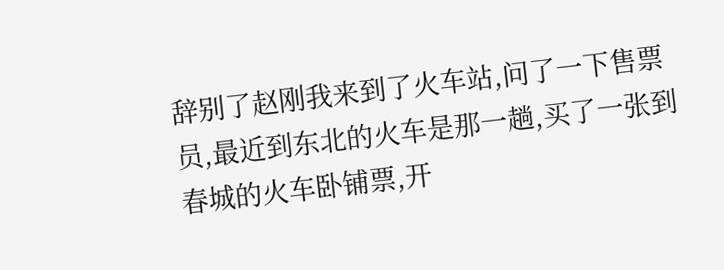辞别了赵刚我来到了火车站,问了一下售票员,最近到东北的火车是那一趟,买了一张到春城的火车卧铺票,开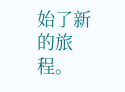始了新的旅程。